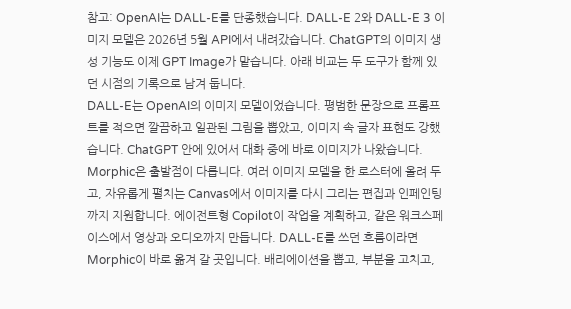참고: OpenAI는 DALL-E를 단종했습니다. DALL-E 2와 DALL-E 3 이미지 모델은 2026년 5월 API에서 내려갔습니다. ChatGPT의 이미지 생성 기능도 이제 GPT Image가 맡습니다. 아래 비교는 두 도구가 함께 있던 시점의 기록으로 남겨 둡니다.
DALL-E는 OpenAI의 이미지 모델이었습니다. 평범한 문장으로 프롬프트를 적으면 깔끔하고 일관된 그림을 뽑았고, 이미지 속 글자 표현도 강했습니다. ChatGPT 안에 있어서 대화 중에 바로 이미지가 나왔습니다.
Morphic은 출발점이 다릅니다. 여러 이미지 모델을 한 로스터에 올려 두고, 자유롭게 펼치는 Canvas에서 이미지를 다시 그리는 편집과 인페인팅까지 지원합니다. 에이전트형 Copilot이 작업을 계획하고, 같은 워크스페이스에서 영상과 오디오까지 만듭니다. DALL-E를 쓰던 흐름이라면 Morphic이 바로 옮겨 갈 곳입니다. 배리에이션을 뽑고, 부분을 고치고,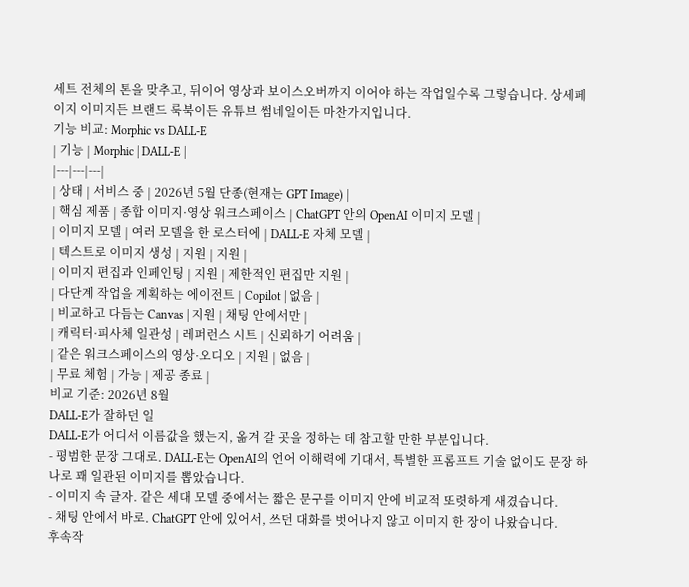세트 전체의 톤을 맞추고, 뒤이어 영상과 보이스오버까지 이어야 하는 작업일수록 그렇습니다. 상세페이지 이미지든 브랜드 룩북이든 유튜브 썸네일이든 마찬가지입니다.
기능 비교: Morphic vs DALL-E
| 기능 | Morphic | DALL-E |
|---|---|---|
| 상태 | 서비스 중 | 2026년 5월 단종(현재는 GPT Image) |
| 핵심 제품 | 종합 이미지·영상 워크스페이스 | ChatGPT 안의 OpenAI 이미지 모델 |
| 이미지 모델 | 여러 모델을 한 로스터에 | DALL-E 자체 모델 |
| 텍스트로 이미지 생성 | 지원 | 지원 |
| 이미지 편집과 인페인팅 | 지원 | 제한적인 편집만 지원 |
| 다단계 작업을 계획하는 에이전트 | Copilot | 없음 |
| 비교하고 다듬는 Canvas | 지원 | 채팅 안에서만 |
| 캐릭터·피사체 일관성 | 레퍼런스 시트 | 신뢰하기 어려움 |
| 같은 워크스페이스의 영상·오디오 | 지원 | 없음 |
| 무료 체험 | 가능 | 제공 종료 |
비교 기준: 2026년 8월
DALL-E가 잘하던 일
DALL-E가 어디서 이름값을 했는지, 옮겨 갈 곳을 정하는 데 참고할 만한 부분입니다.
- 평범한 문장 그대로. DALL-E는 OpenAI의 언어 이해력에 기대서, 특별한 프롬프트 기술 없이도 문장 하나로 꽤 일관된 이미지를 뽑았습니다.
- 이미지 속 글자. 같은 세대 모델 중에서는 짧은 문구를 이미지 안에 비교적 또렷하게 새겼습니다.
- 채팅 안에서 바로. ChatGPT 안에 있어서, 쓰던 대화를 벗어나지 않고 이미지 한 장이 나왔습니다.
후속작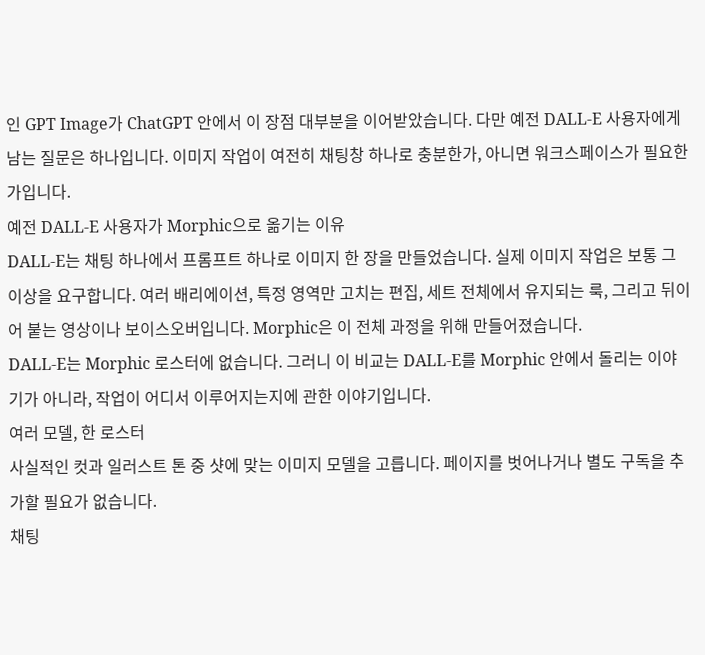인 GPT Image가 ChatGPT 안에서 이 장점 대부분을 이어받았습니다. 다만 예전 DALL-E 사용자에게 남는 질문은 하나입니다. 이미지 작업이 여전히 채팅창 하나로 충분한가, 아니면 워크스페이스가 필요한가입니다.
예전 DALL-E 사용자가 Morphic으로 옮기는 이유
DALL-E는 채팅 하나에서 프롬프트 하나로 이미지 한 장을 만들었습니다. 실제 이미지 작업은 보통 그 이상을 요구합니다. 여러 배리에이션, 특정 영역만 고치는 편집, 세트 전체에서 유지되는 룩, 그리고 뒤이어 붙는 영상이나 보이스오버입니다. Morphic은 이 전체 과정을 위해 만들어졌습니다.
DALL-E는 Morphic 로스터에 없습니다. 그러니 이 비교는 DALL-E를 Morphic 안에서 돌리는 이야기가 아니라, 작업이 어디서 이루어지는지에 관한 이야기입니다.
여러 모델, 한 로스터
사실적인 컷과 일러스트 톤 중 샷에 맞는 이미지 모델을 고릅니다. 페이지를 벗어나거나 별도 구독을 추가할 필요가 없습니다.
채팅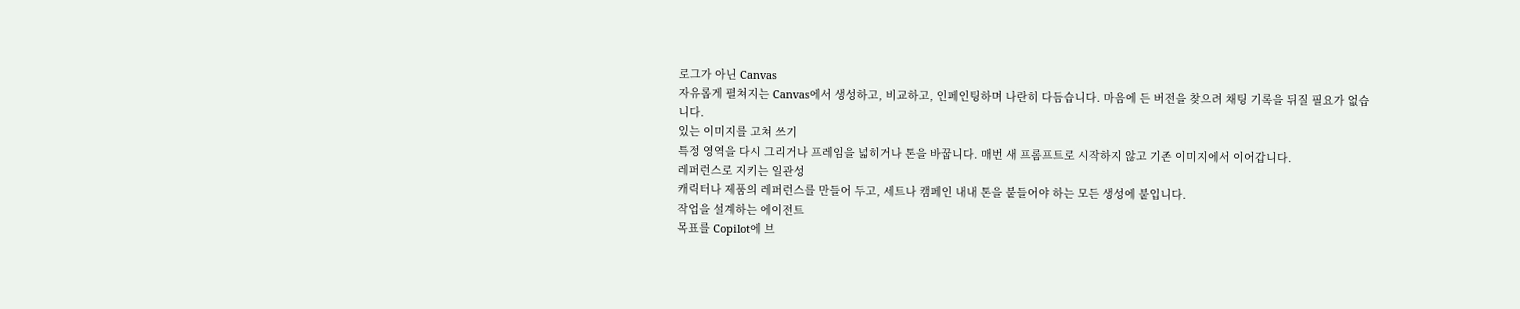로그가 아닌 Canvas
자유롭게 펼쳐지는 Canvas에서 생성하고, 비교하고, 인페인팅하며 나란히 다듬습니다. 마음에 든 버전을 찾으려 채팅 기록을 뒤질 필요가 없습니다.
있는 이미지를 고쳐 쓰기
특정 영역을 다시 그리거나 프레임을 넓히거나 톤을 바꿉니다. 매번 새 프롬프트로 시작하지 않고 기존 이미지에서 이어갑니다.
레퍼런스로 지키는 일관성
캐릭터나 제품의 레퍼런스를 만들어 두고, 세트나 캠페인 내내 톤을 붙들어야 하는 모든 생성에 붙입니다.
작업을 설계하는 에이전트
목표를 Copilot에 브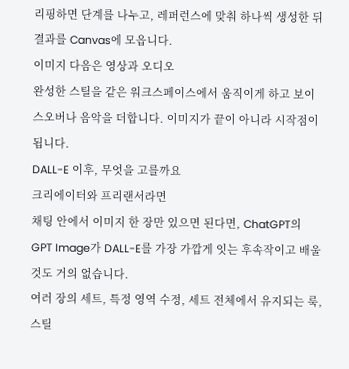리핑하면 단계를 나누고, 레퍼런스에 맞춰 하나씩 생성한 뒤 결과를 Canvas에 모읍니다.
이미지 다음은 영상과 오디오
완성한 스틸을 같은 워크스페이스에서 움직이게 하고 보이스오버나 음악을 더합니다. 이미지가 끝이 아니라 시작점이 됩니다.
DALL-E 이후, 무엇을 고를까요
크리에이터와 프리랜서라면
채팅 안에서 이미지 한 장만 있으면 된다면, ChatGPT의 GPT Image가 DALL-E를 가장 가깝게 잇는 후속작이고 배울 것도 거의 없습니다.
여러 장의 세트, 특정 영역 수정, 세트 전체에서 유지되는 룩, 스틸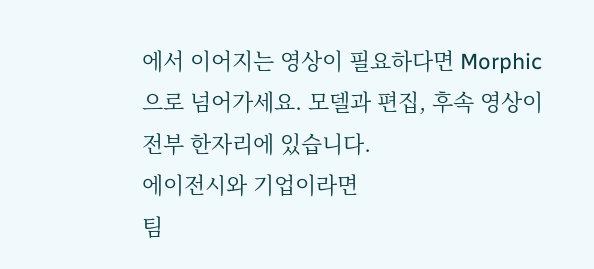에서 이어지는 영상이 필요하다면 Morphic으로 넘어가세요. 모델과 편집, 후속 영상이 전부 한자리에 있습니다.
에이전시와 기업이라면
팀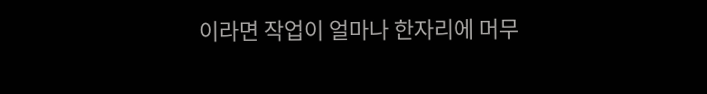이라면 작업이 얼마나 한자리에 머무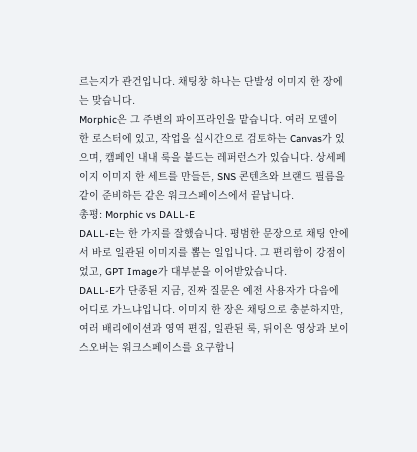르는지가 관건입니다. 채팅창 하나는 단발성 이미지 한 장에는 맞습니다.
Morphic은 그 주변의 파이프라인을 맡습니다. 여러 모델이 한 로스터에 있고, 작업을 실시간으로 검토하는 Canvas가 있으며, 캠페인 내내 룩을 붙드는 레퍼런스가 있습니다. 상세페이지 이미지 한 세트를 만들든, SNS 콘텐츠와 브랜드 필름을 같이 준비하든 같은 워크스페이스에서 끝납니다.
총평: Morphic vs DALL-E
DALL-E는 한 가지를 잘했습니다. 평범한 문장으로 채팅 안에서 바로 일관된 이미지를 뽑는 일입니다. 그 편리함이 강점이었고, GPT Image가 대부분을 이어받았습니다.
DALL-E가 단종된 지금, 진짜 질문은 예전 사용자가 다음에 어디로 가느냐입니다. 이미지 한 장은 채팅으로 충분하지만, 여러 배리에이션과 영역 편집, 일관된 룩, 뒤이은 영상과 보이스오버는 워크스페이스를 요구합니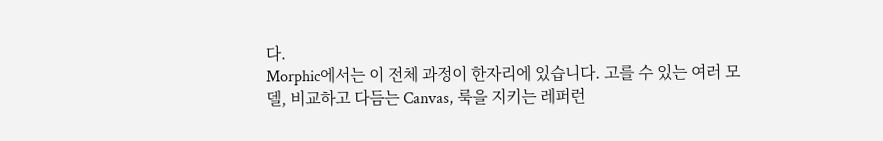다.
Morphic에서는 이 전체 과정이 한자리에 있습니다. 고를 수 있는 여러 모델, 비교하고 다듬는 Canvas, 룩을 지키는 레퍼런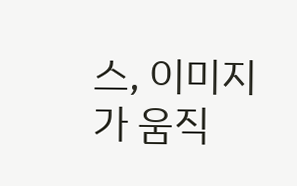스, 이미지가 움직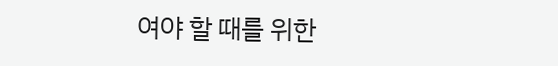여야 할 때를 위한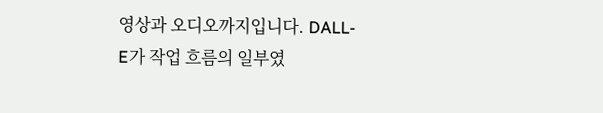영상과 오디오까지입니다. DALL-E가 작업 흐름의 일부였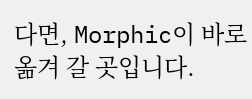다면, Morphic이 바로 옮겨 갈 곳입니다.